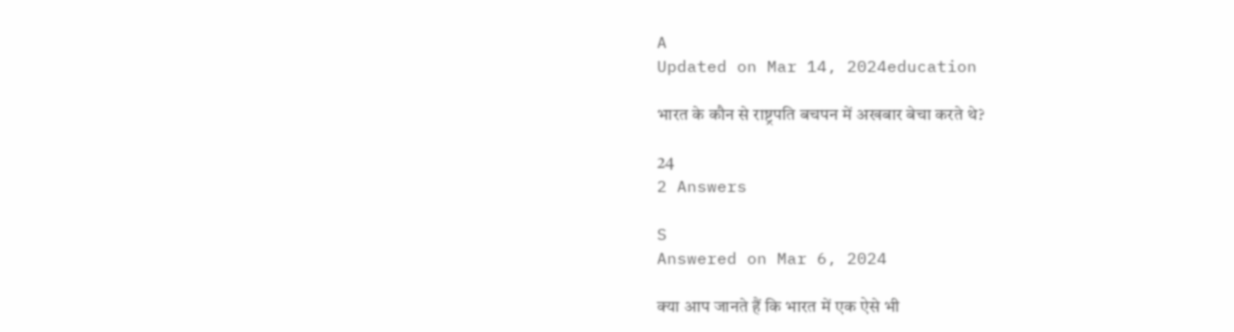A
Updated on Mar 14, 2024education

भारत के कौन से राष्ट्रपति बचपन में अखबार बेचा करते थे?

24
2 Answers

S
Answered on Mar 6, 2024

क्या आप जानते हैं कि भारत में एक ऐसे भी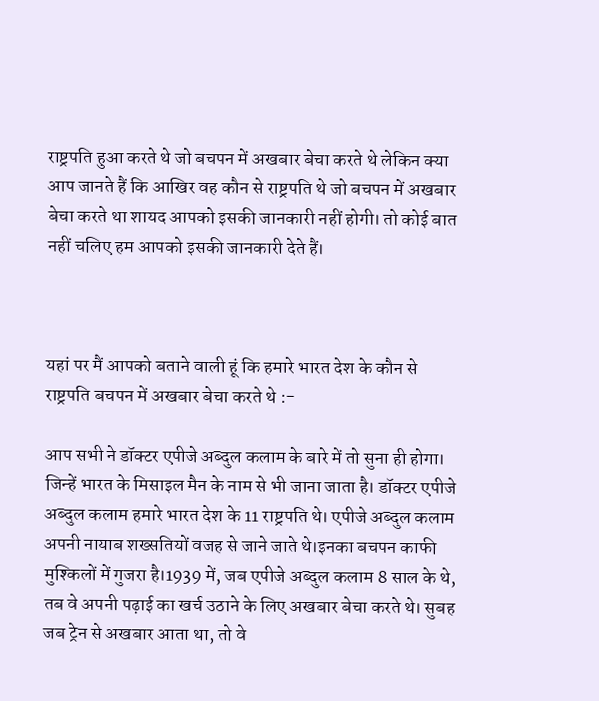राष्ट्रपति हुआ करते थे जो बचपन में अखबार बेचा करते थे लेकिन क्या आप जानते हैं कि आखिर वह कौन से राष्ट्रपति थे जो बचपन में अखबार बेचा करते था शायद आपको इसकी जानकारी नहीं होगी। तो कोई बात नहीं चलिए हम आपको इसकी जानकारी देते हैं।



यहां पर मैं आपको बताने वाली हूं कि हमारे भारत देश के कौन से राष्ट्रपति बचपन में अखबार बेचा करते थे :-

आप सभी ने डॉक्टर एपीजे अब्दुल कलाम के बारे में तो सुना ही होगा। जिन्हें भारत के मिसाइल मैन के नाम से भी जाना जाता है। डॉक्टर एपीजे अब्दुल कलाम हमारे भारत देश के 11 राष्ट्रपति थे। एपीजे अब्दुल कलाम अपनी नायाब शख्सतियों वजह से जाने जाते थे।इनका बचपन काफी मुश्किलों में गुजरा है।1939 में, जब एपीजे अब्दुल कलाम 8 साल के थे, तब वे अपनी पढ़ाई का खर्च उठाने के लिए अखबार बेचा करते थे। सुबह जब ट्रेन से अखबार आता था, तो वे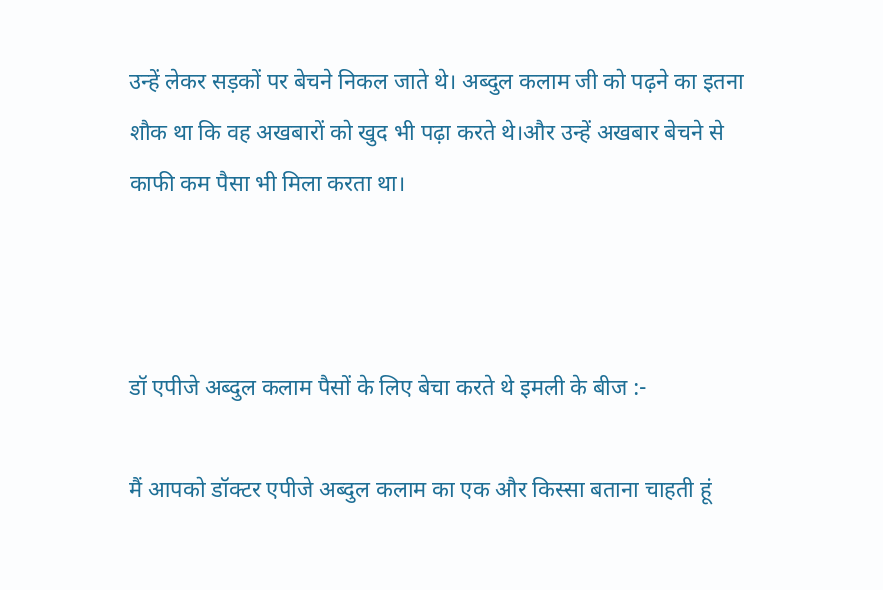उन्हें लेकर सड़कों पर बेचने निकल जाते थे। अब्दुल कलाम जी को पढ़ने का इतना शौक था कि वह अखबारों को खुद भी पढ़ा करते थे।और उन्हें अखबार बेचने से काफी कम पैसा भी मिला करता था।



डॉ एपीजे अब्दुल कलाम पैसों के लिए बेचा करते थे इमली के बीज :-

मैं आपको डॉक्टर एपीजे अब्दुल कलाम का एक और किस्सा बताना चाहती हूं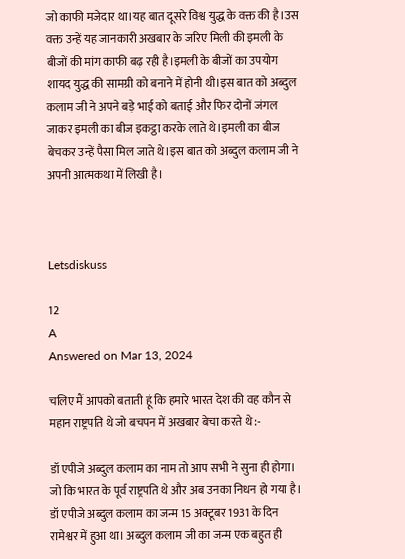जो काफी मजेदार था।यह बात दूसरे विश्व युद्ध के वक्त की है।उस वक्त उन्हें यह जानकारी अखबार के जरिए मिली की इमली के बीजों की मांग काफी बढ़ रही है।इमली के बीजों का उपयोग शायद युद्ध की सामग्री को बनाने में होनी थी।इस बात को अब्दुल कलाम जी ने अपने बड़े भाई को बताई और फिर दोनों जंगल जाकर इमली का बीज इकट्ठा करके लाते थे।इमली का बीज बेचकर उन्हें पैसा मिल जाते थे।इस बात को अब्दुल कलाम जी ने अपनी आत्मकथा में लिखी है।



Letsdiskuss

12
A
Answered on Mar 13, 2024

चलिए मैं आपको बताती हूं कि हमारे भारत देश की वह कौन से महान राष्ट्रपति थे जो बचपन में अखबार बेचा करते थे :-

डॉ एपीजे अब्दुल कलाम का नाम तो आप सभी ने सुना ही होगा। जो कि भारत के पूर्व राष्ट्रपति थे और अब उनका निधन हो गया है। डॉ एपीजे अब्दुल कलाम का जन्म 15 अक्टूबर 1931 के दिन रामेश्वर में हुआ था। अब्दुल कलाम जी का जन्म एक बहुत ही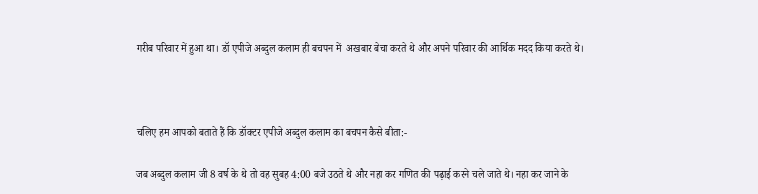गरीब परिवार में हुआ था। डॉ एपीजे अब्दुल कलाम ही बचपन में  अखबार बेचा करते थे और अपने परिवार की आर्थिक मदद किया करते थे।



चलिए हम आपको बताते हैं कि डॉक्टर एपीजे अब्दुल कलाम का बचपन कैसे बीता:-

जब अब्दुल कलाम जी 8 वर्ष के थे तो वह सुबह 4:00 बजे उठते थे और नहा कर गणित की पढ़ाई करने चले जाते थे। नहा कर जाने के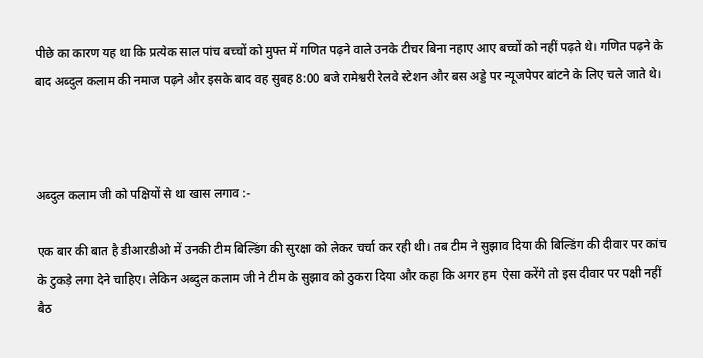पीछे का कारण यह था कि प्रत्येक साल पांच बच्चों को मुफ्त में गणित पढ़ने वाले उनके टीचर बिना नहाए आए बच्चों को नहीं पढ़ते थे। गणित पढ़ने के बाद अब्दुल कलाम की नमाज पढ़ने और इसके बाद वह सुबह 8:00 बजे रामेश्वरी रेलवे स्टेशन और बस अड्डे पर न्यूजपेपर बांटने के लिए चले जाते थे।



अब्दुल कलाम जी को पक्षियों से था खास लगाव :-

एक बार की बात है डीआरडीओ में उनकी टीम बिल्डिंग की सुरक्षा को लेकर चर्चा कर रही थी। तब टीम ने सुझाव दिया की बिल्डिंग की दीवार पर कांच के टुकड़े लगा देने चाहिए। लेकिन अब्दुल कलाम जी ने टीम के सुझाव को ठुकरा दिया और कहा कि अगर हम  ऐसा करेंगे तो इस दीवार पर पक्षी नहीं बैठ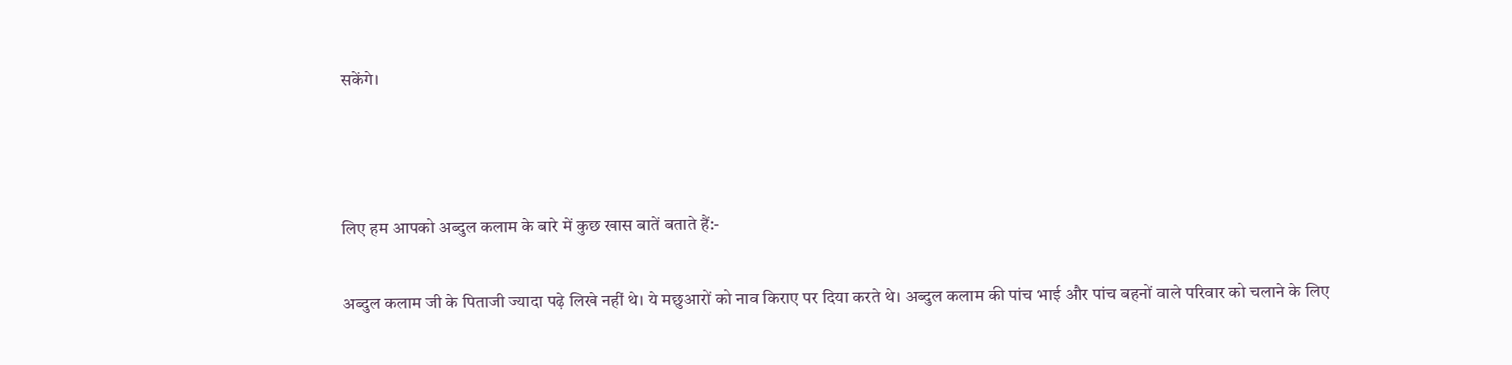सकेंगे।



लिए हम आपको अब्दुल कलाम के बारे में कुछ खास बातें बताते हैं:-

अब्दुल कलाम जी के पिताजी ज्यादा पढ़े लिखे नहीं थे। ये मछुआरों को नाव किराए पर दिया करते थे। अब्दुल कलाम की पांच भाई और पांच बहनों वाले परिवार को चलाने के लिए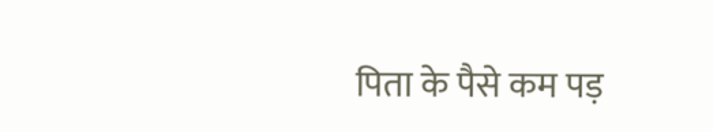पिता के पैसे कम पड़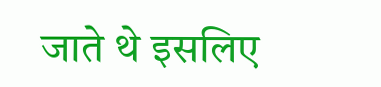जाते थे इसलिए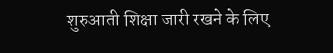शुरुआती शिक्षा जारी रखने के लिए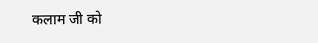कलाम जी को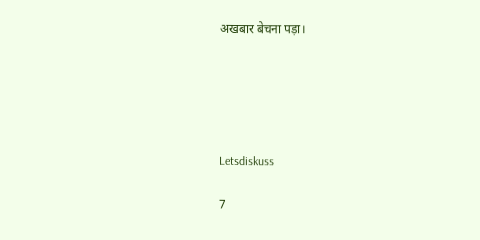अखबार बेचना पड़ा।





Letsdiskuss

7